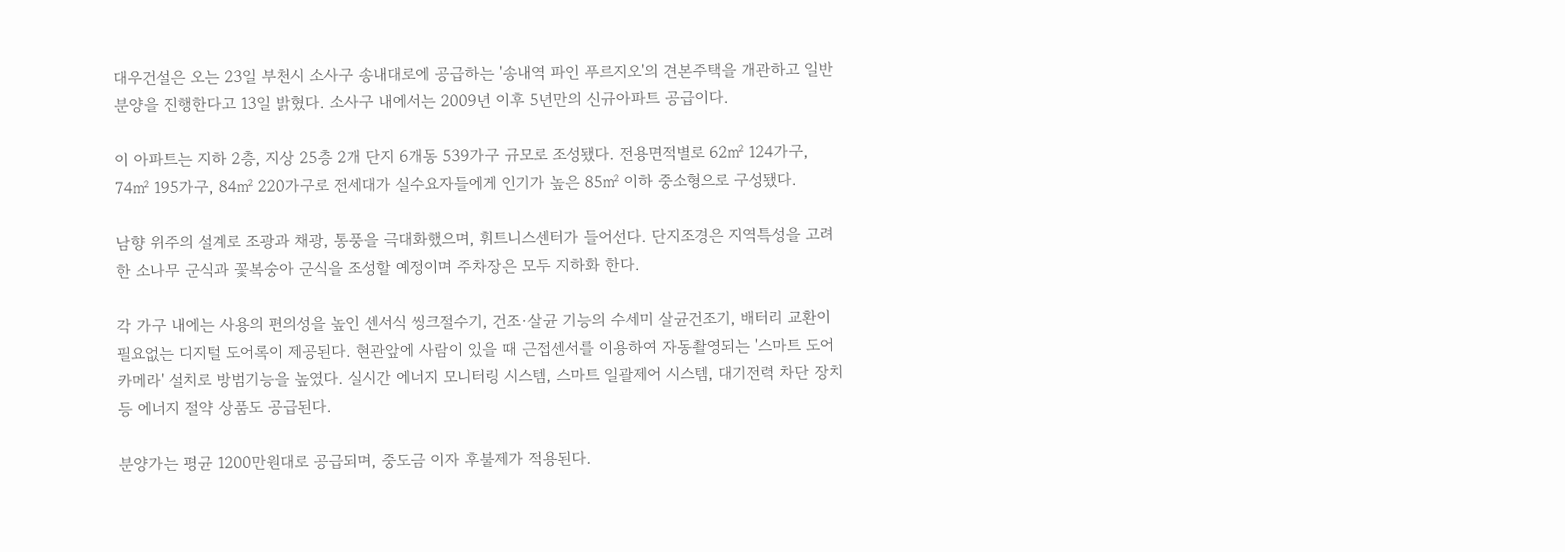대우건설은 오는 23일 부천시 소사구 송내대로에 공급하는 '송내역 파인 푸르지오'의 견본주택을 개관하고 일반분양을 진행한다고 13일 밝혔다. 소사구 내에서는 2009년 이후 5년만의 신규아파트 공급이다.

이 아파트는 지하 2층, 지상 25층 2개 단지 6개동 539가구 규모로 조성됐다. 전용면적별로 62㎡ 124가구, 74㎡ 195가구, 84㎡ 220가구로 전세대가 실수요자들에게 인기가 높은 85㎡ 이하 중소형으로 구성됐다.

남향 위주의 설계로 조광과 채광, 통풍을 극대화했으며, 휘트니스센터가 들어선다. 단지조경은 지역특성을 고려한 소나무 군식과 꽃복숭아 군식을 조성할 예정이며 주차장은 모두 지하화 한다.

각 가구 내에는 사용의 편의성을 높인 센서식 씽크절수기, 건조·살균 기능의 수세미 살균건조기, 배터리 교환이 필요없는 디지털 도어록이 제공된다. 현관앞에 사람이 있을 때 근접센서를 이용하여 자동촬영되는 '스마트 도어카메라' 설치로 방범기능을 높였다. 실시간 에너지 모니터링 시스템, 스마트 일괄제어 시스템, 대기전력 차단 장치 등 에너지 절약 상품도 공급된다.

분양가는 평균 1200만원대로 공급되며, 중도금 이자 후불제가 적용된다.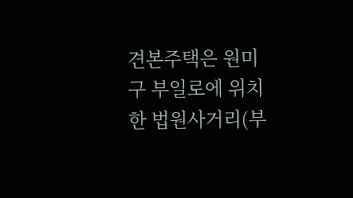견본주택은 원미구 부일로에 위치한 법원사거리(부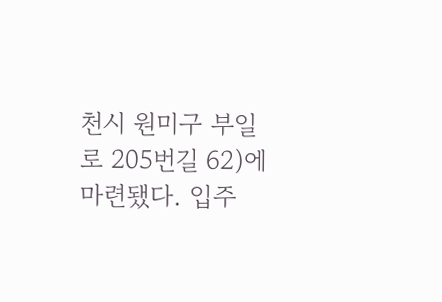천시 원미구 부일로 205번길 62)에 마련됐다. 입주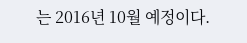는 2016년 10월 예정이다.